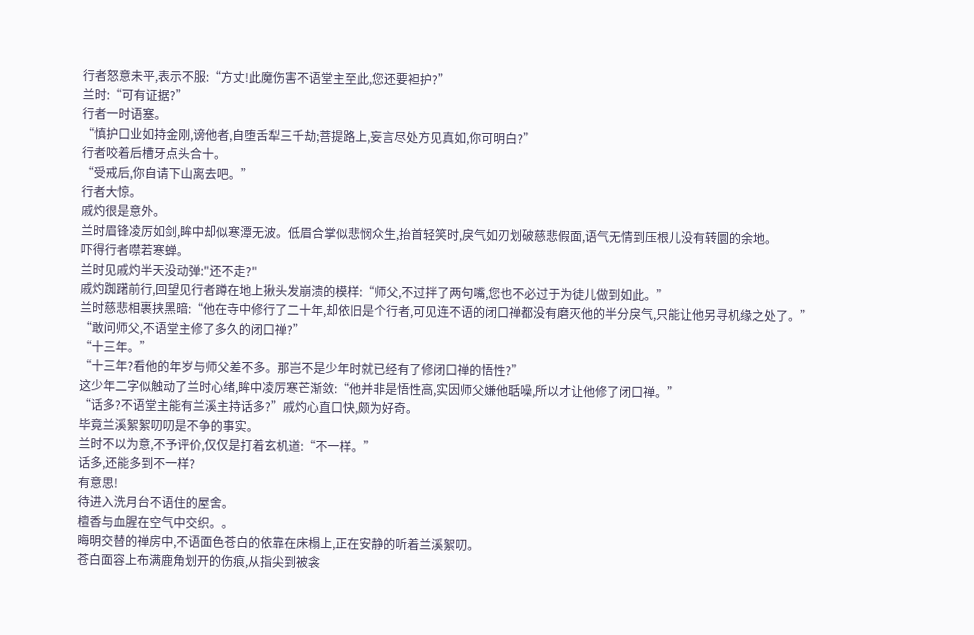行者怒意未平,表示不服:“方丈!此魔伤害不语堂主至此,您还要袒护?”
兰时:“可有证据?”
行者一时语塞。
“慎护口业如持金刚,谤他者,自堕舌犁三千劫;菩提路上,妄言尽处方见真如,你可明白?”
行者咬着后槽牙点头合十。
“受戒后,你自请下山离去吧。”
行者大惊。
戚灼很是意外。
兰时眉锋凌厉如剑,眸中却似寒潭无波。低眉合掌似悲悯众生,抬首轻笑时,戾气如刃划破慈悲假面,语气无情到压根儿没有转圜的余地。
吓得行者噤若寒蝉。
兰时见戚灼半天没动弹:"还不走?"
戚灼踟躇前行,回望见行者蹲在地上揪头发崩溃的模样:“师父,不过拌了两句嘴,您也不必过于为徒儿做到如此。”
兰时慈悲相裹挟黑暗:“他在寺中修行了二十年,却依旧是个行者,可见连不语的闭口禅都没有磨灭他的半分戾气,只能让他另寻机缘之处了。”
“敢问师父,不语堂主修了多久的闭口禅?”
“十三年。”
“十三年?看他的年岁与师父差不多。那岂不是少年时就已经有了修闭口禅的悟性?”
这少年二字似触动了兰时心绪,眸中凌厉寒芒渐敛:“他并非是悟性高,实因师父嫌他聒噪,所以才让他修了闭口禅。”
“话多?不语堂主能有兰溪主持话多?”戚灼心直口快,颇为好奇。
毕竟兰溪絮絮叨叨是不争的事实。
兰时不以为意,不予评价,仅仅是打着玄机道:“不一样。”
话多,还能多到不一样?
有意思!
待进入洗月台不语住的屋舍。
檀香与血腥在空气中交织。。
晦明交替的禅房中,不语面色苍白的依靠在床榻上,正在安静的听着兰溪絮叨。
苍白面容上布满鹿角划开的伤痕,从指尖到被衾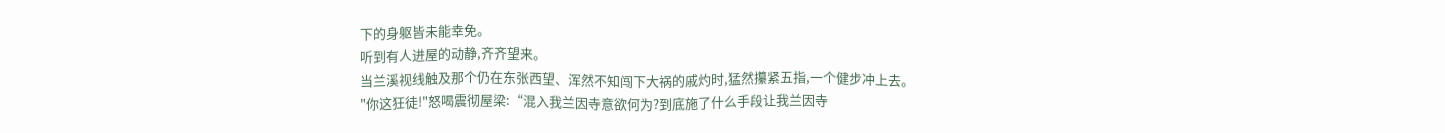下的身躯皆未能幸免。
听到有人进屋的动静,齐齐望来。
当兰溪视线触及那个仍在东张西望、浑然不知闯下大祸的戚灼时,猛然攥紧五指,一个健步冲上去。
"你这狂徒!"怒喝震彻屋梁:“混入我兰因寺意欲何为?到底施了什么手段让我兰因寺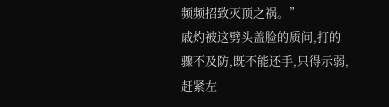频频招致灭顶之祸。”
戚灼被这劈头盖脸的质问,打的骤不及防,既不能还手,只得示弱,赶紧左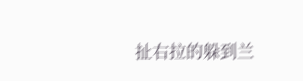扯右拉的躲到兰